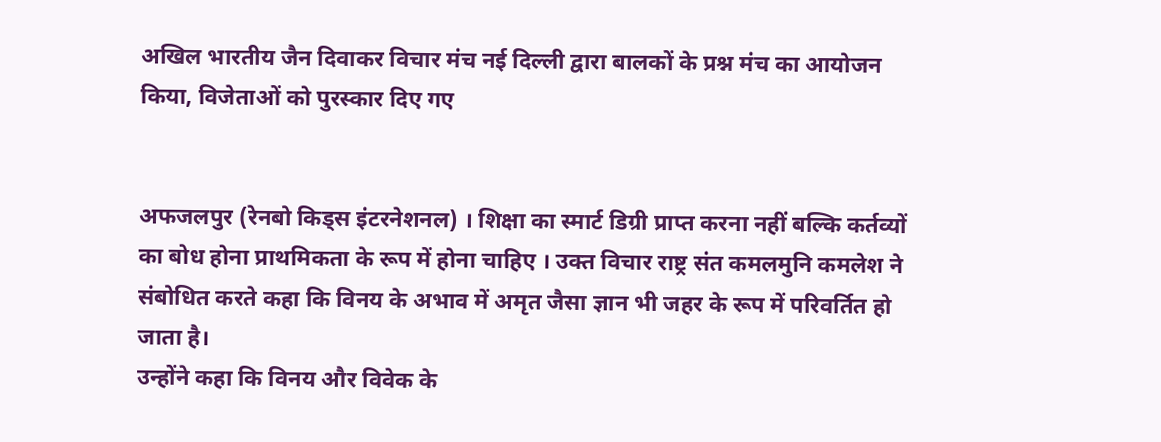अखिल भारतीय जैन दिवाकर विचार मंच नई दिल्ली द्वारा बालकों के प्रश्न मंच का आयोजन किया, विजेताओं को पुरस्कार दिए गए


अफजलपुर (रेनबो किड्स इंटरनेशनल) । शिक्षा का स्मार्ट डिग्री प्राप्त करना नहीं बल्कि कर्तव्यों का बोध होना प्राथमिकता के रूप में होना चाहिए । उक्त विचार राष्ट्र संत कमलमुनि कमलेश ने संबोधित करते कहा कि विनय के अभाव में अमृत जैसा ज्ञान भी जहर के रूप में परिवर्तित हो जाता है।
उन्होंने कहा कि विनय और विवेक के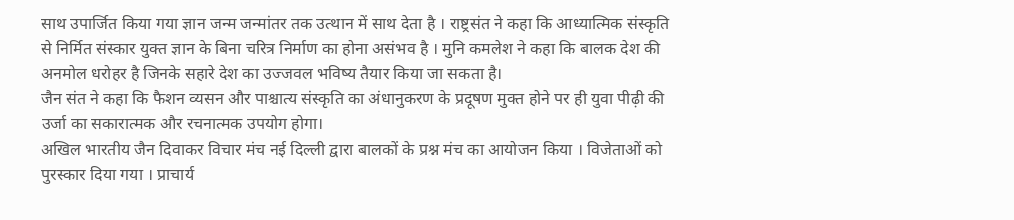साथ उपार्जित किया गया ज्ञान जन्म जन्मांतर तक उत्थान में साथ देता है । राष्ट्रसंत ने कहा कि आध्यात्मिक संस्कृति से निर्मित संस्कार युक्त ज्ञान के बिना चरित्र निर्माण का होना असंभव है । मुनि कमलेश ने कहा कि बालक देश की अनमोल धरोहर है जिनके सहारे देश का उज्जवल भविष्य तैयार किया जा सकता है।
जैन संत ने कहा कि फैशन व्यसन और पाश्चात्य संस्कृति का अंधानुकरण के प्रदूषण मुक्त होने पर ही युवा पीढ़ी की उर्जा का सकारात्मक और रचनात्मक उपयोग होगा।
अखिल भारतीय जैन दिवाकर विचार मंच नई दिल्ली द्वारा बालकों के प्रश्न मंच का आयोजन किया । विजेताओं को पुरस्कार दिया गया । प्राचार्य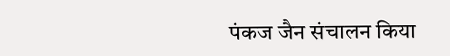पंकज जैन संचालन किया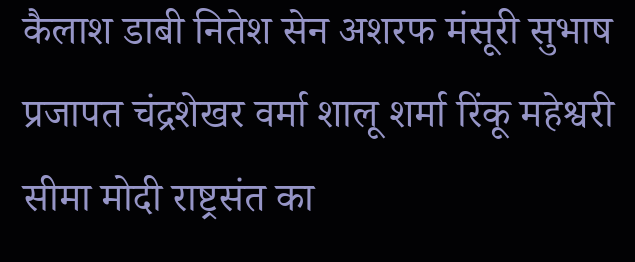कैलाश डाबी नितेश सेन अशरफ मंसूरी सुभाष प्रजापत चंद्रशेखर वर्मा शालू शर्मा रिंकू महेश्वरी सीमा मोदी राष्ट्रसंत का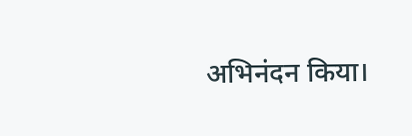अभिनंदन किया।